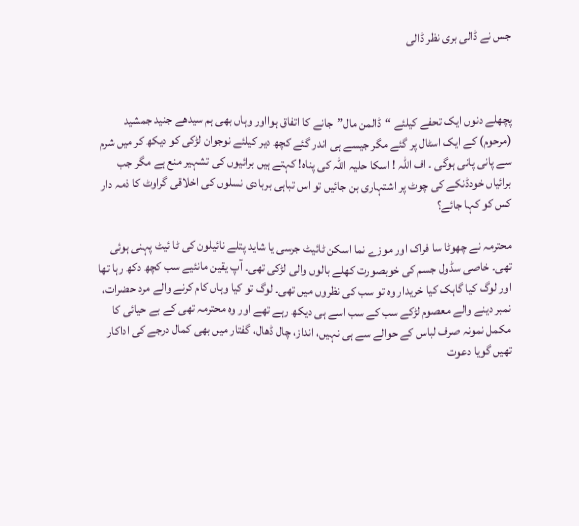جس نے ڈالی بری نظر ڈالی



پچھلے دنوں ایک تحفے کیلئے “ڈالمن مال”جانے کا اتفاق ہوااور وہاں بھی ہم سیدھے جنید جمشید (مرحوم) کے ایک اسٹال پر گئے مگر جیسے ہی اندر گئے کچھ دیر کیلئے نوجوان لڑکی کو دیکھ کر میں شرم سے پانی پانی ہوگی ۔ اف اللہ ! اسکا حلیہ اللہ کی پناہ! کہتے ہیں برائیوں کی تشہیر منع ہے مگر جب برائیاں خودڈنکے کی چوٹ پر اشتہاری بن جائیں تو اس تباہی بربادی نسلوں کی اخلاقی گراوٹ کا ذمہ دار کس کو کہا جائے؟

محترمہ نے چھوٹا سا فراک اور موزے نما اسکن ٹائیٹ جرسی یا شاید پتلے نائیلون کی ٹا ئیٹ پہنی ہوئی تھی۔ خاصی سڈول جسم کی خوبصورت کھلے بالوں والی لڑکی تھی۔ آپ یقین مانئیے سب کچھ دکھ رہا تھا اور لوگ کیا گاہک کیا خریدار وہ تو سب کی نظروں میں تھی۔ لوگ تو کیا وہاں کام کرنے والے مرد حضرات، نمبر دینے والے معصوم لڑکے سب کے سب اسے ہی دیکھ رہے تھے اور وہ محترمہ تھی کے بے حیائی کا مکمل نمونہ صرف لباس کے حوالے سے ہی نہیں، انداز، چال ڈھال، گفتار میں بھی کمال درجے کی اداکار تھیں گویا دعوت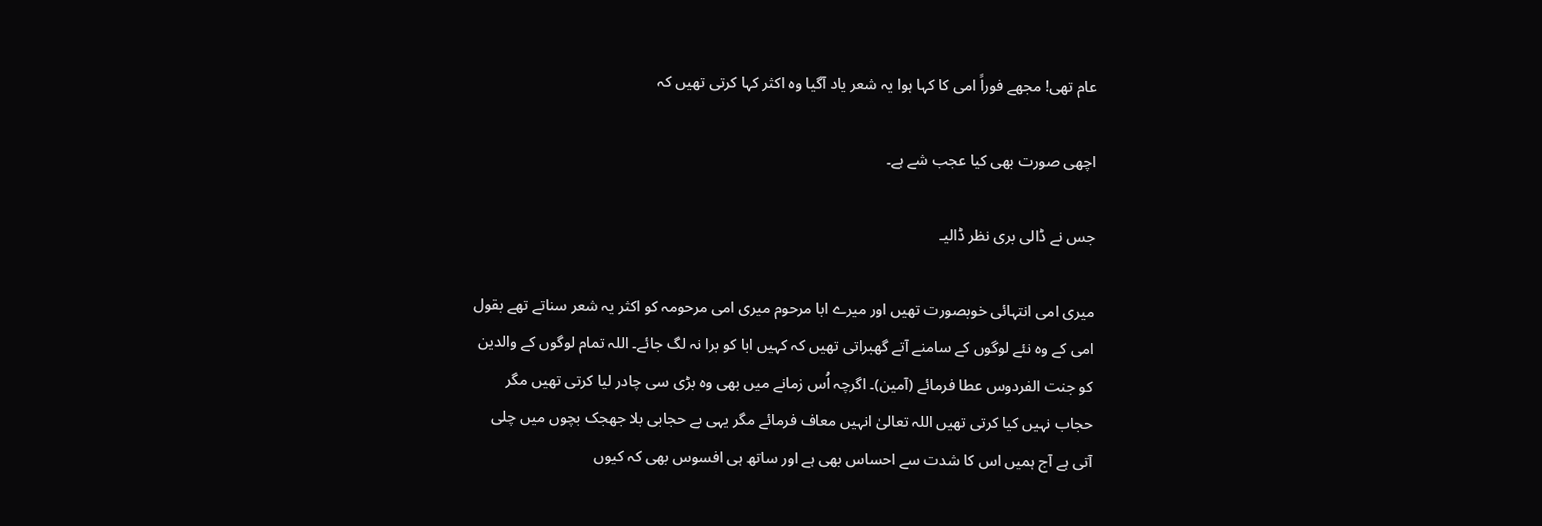عام تھی! مجھے فوراً امی کا کہا ہوا یہ شعر یاد آگیا وہ اکثر کہا کرتی تھیں کہ

اچھی صورت بھی کیا عجب شے ہے۔

جس نے ڈالی بری نظر ڈالیـ

میری امی انتہائی خوبصورت تھیں اور میرے ابا مرحوم میری امی مرحومہ کو اکثر یہ شعر سناتے تھے بقول امی کے وہ نئے لوگوں کے سامنے آتے گھبراتی تھیں کہ کہیں ابا کو برا نہ لگ جائے۔ اللہ تمام لوگوں کے والدین کو جنت الفردوس عطا فرمائے (آمین)۔ اگرچہ اُس زمانے میں بھی وہ بڑی سی چادر لیا کرتی تھیں مگر حجاب نہیں کیا کرتی تھیں اللہ تعالیٰ انہیں معاف فرمائے مگر یہی بے حجابی بلا جھجک بچوں میں چلی آتی ہے آج ہمیں اس کا شدت سے احساس بھی ہے اور ساتھ ہی افسوس بھی کہ کیوں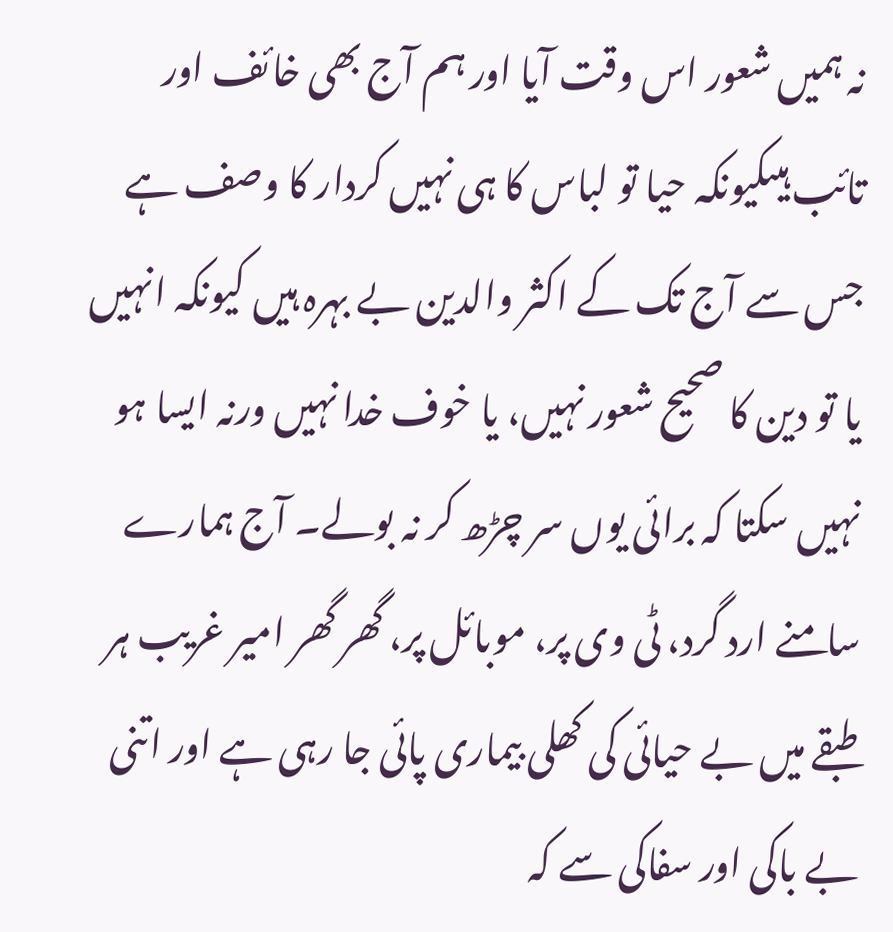نہ ہمیں شعور اس وقت آیا اور ہم آج بھی خائف اور تائب ہیںکیونکہ حیا تو لباس کا ہی نہیں کردار کا وصف ہے جس سے آج تک کے اکثر والدین بے بہرہ ہیں کیونکہ انہیں یا تو دین کا صحیح شعور نہیں، یا خوف خدا نہیں ورنہ ایسا ہو نہیں سکتا کہ برائی یوں سر چڑھ کر نہ بولے۔ آج ہمارے سامنے ارد گرد، ٹی وی پر، موبائل پر، گھر گھر امیر غریب ہر طبقے میں بے حیائی کی کھلی بیماری پائی جا رہی ہے اور اتنی بے باکی اور سفاکی سے کہ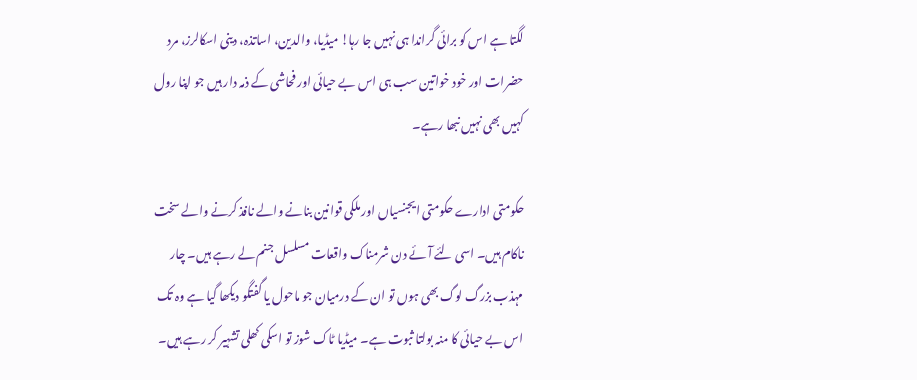لگتا ہے اس کو برائی گراندا ہی نہیں جا رہا! میڈیا، والدین، اساتذہ، دینی اسکالرز، مرد حضرات اور خود خواتین سب ہی اس بے حیائی اور فحاشی کے ذمہ دار ہیں جو اپنا رول کہیں بھی نہیں نبھا رہے۔

حکومتی ادارے حکومتی ایجنسیاں اور ملکی قوانین بنانے والے نافذ کرنے والے سخت ناکام ہیں۔ اسی لئے آئے دن شرمناک واقعات مسلسل جنم لے رہے ہیں۔ چار مہذب بزرگ لوگ بھی ہوں تو ان کے درمیان جو ماحول یا گفتگو دیکھا گیا ہے وہ تک اس بے حیائی کا منہ بولتا ثبوت ہے۔ میڈیا ٹاک شوز تو اسکی کھلی تشہیر کر رہے ہیں۔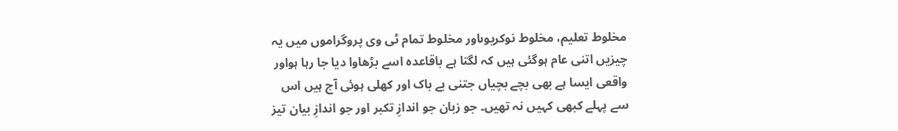مخلوط تعلیم، مخلوط نوکریوںاور مخلوط تمام ٹی وی پروگراموں میں یہ چیزیں اتنی عام ہوگئی ہیں کہ لگتا ہے باقاعدہ اسے بڑھاوا دیا جا رہا ہواور واقعی ایسا ہے بھی بچے بچیاں جتنی بے باک اور کھلی ہوئی آج ہیں اس سے پہلے کبھی کہیں نہ تھیں۔ جو زبان جو اندازِ تکبر اور جو اندازِ بیان تیز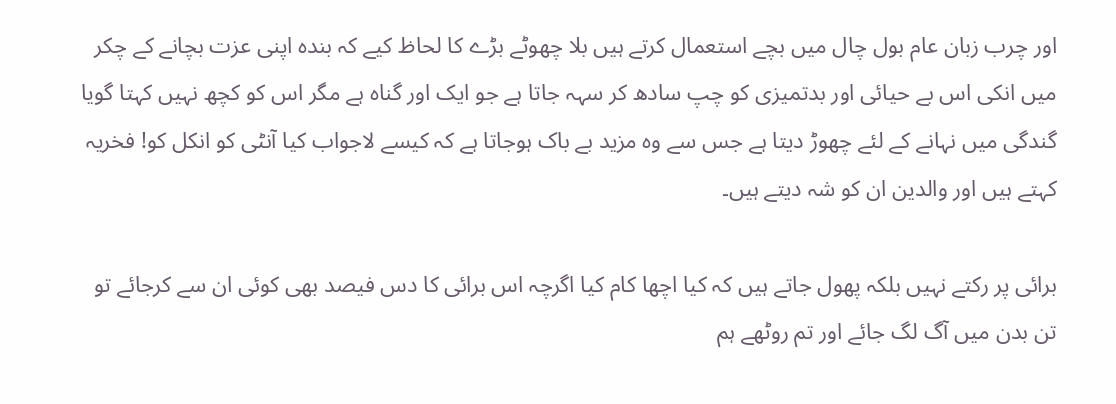اور چرب زبان عام بول چال میں بچے استعمال کرتے ہیں بلا چھوٹے بڑے کا لحاظ کیے کہ بندہ اپنی عزت بچانے کے چکر میں انکی اس بے حیائی اور بدتمیزی کو چپ سادھ کر سہہ جاتا ہے جو ایک اور گناہ ہے مگر اس کو کچھ نہیں کہتا گویا گندگی میں نہانے کے لئے چھوڑ دیتا ہے جس سے وہ مزید بے باک ہوجاتا ہے کہ کیسے لاجواب کیا آنٹی کو انکل کو! فخریہ کہتے ہیں اور والدین ان کو شہ دیتے ہیں۔

برائی پر رکتے نہیں بلکہ پھول جاتے ہیں کہ کیا اچھا کام کیا اگرچہ اس برائی کا دس فیصد بھی کوئی ان سے کرجائے تو تن بدن میں آگ لگ جائے اور تم روٹھے ہم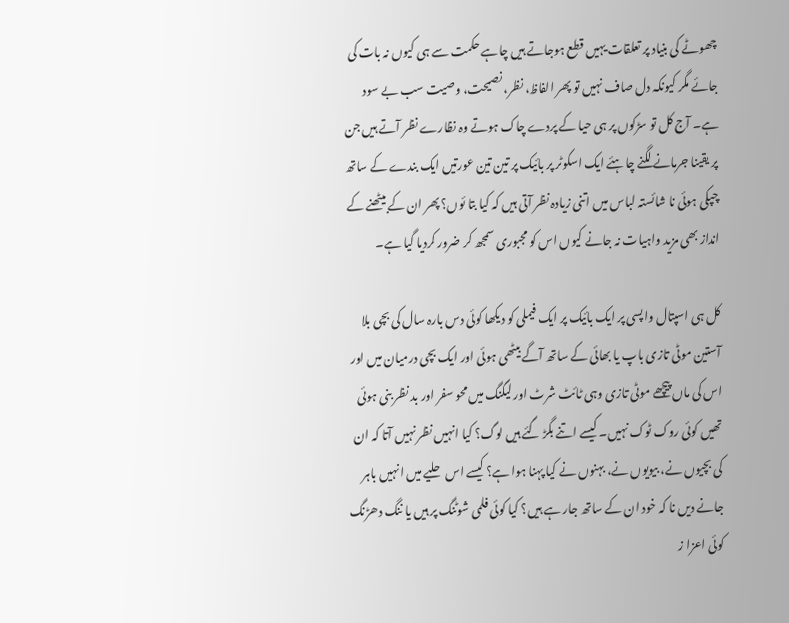چھوٹے کی بنیاد پر تعلقات یہیں قطع ہوجاتے ہیں چاہے حکمت سے ہی کیوں نہ بات کی جائے مگر کیونکہ دل صاف نہیں تو پھر الفاظ، نظر، نصیحت، وصیت سب بے سود ہے۔ آج کل تو سڑکوں پر ہی حیا کے پردے چاک ہوتے وہ نظارے نظر آتے ہیں جن پر یقینا جرمانے لگنے چاہئے ایک اسکوٹر پر بائیک پر تین تین عورتیں ایک بندے کے ساتھ چپکی ہوئی نا شائستہ لباس میں اتنی زیادہ نظر آتی ہیں کہ کیا بتا ئوں؟ پھر ان کے بیٹھنے کے انداز بھی مزید واہیات نہ جانے کیوں اس کو مجبوری سمجھ کر ضرور کردیا گیا ہے۔

کل ہی اسپتال واپسی پر ایک بائیک پر ایک فیملی کو دیکھا کوئی دس بارہ سال کی بچی بلا آستین موٹی تازی باپ یا بھائی کے ساتھ آگے بیٹھی ہوئی اور ایک بچی درمیان میں اور اس کی ماں پیچھے موٹی تازی وہی ٹائٹ شرٹ اور لیگنگ میں محو سفر اور بد نظر بنی ہوئی تھیں کوئی روک ٹوک نہیں۔ کیسے اتنے بگڑ گئے ہیں لوگ؟ کیا انہیں نظر نہیں آتا کہ ان کی بچیوں نے، بیویوں نے، بہنوں نے کیا پہنا ہوا ہے؟ کیسے اس حلیے میں انہیں باہر جانے دیں نا کہ خود ان کے ساتھ جار ہے ہیں؟ کیا کوئی فلمی شوٹنگ پر ہیں یا ننگ دھڑنگ کوئی اعزا ز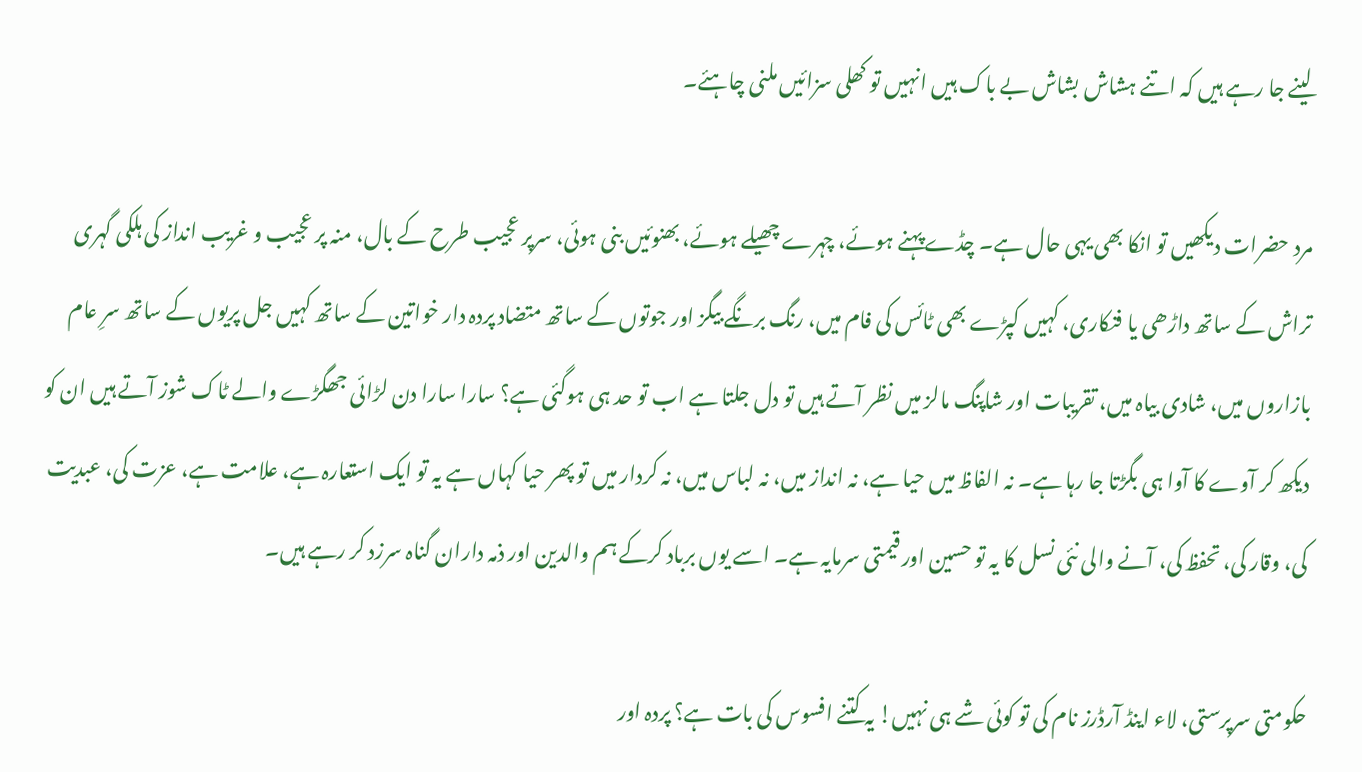لینے جا رہے ہیں کہ اتنے ہشاش بشاش بے باک ہیں انہیں تو کھلی سزائیں ملنی چاہئے۔

مرد حضرات دیکھیں تو انکا بھی یہی حال ہے۔ چڈے پہنے ہوئے، چہرے چھیلے ہوئے، بھنوئیں بنی ہوئی، سرپر عجیب طرح کے بال، منہ پر عجیب و غریب انداز کی ہلکی گہری تراش کے ساتھ داڑھی یا فنکاری، کہیں کپڑے بھی ٹائس کی فام میں، رنگ برنگے بیگز اور جوتوں کے ساتھ متضاد پردہ دار خواتین کے ساتھ کہیں جل پریوں کے ساتھ سرِ عام بازاروں میں، شادی بیاہ میں، تقریبات اور شاپنگ مالز میں نظر آتے ہیں تو دل جلتا ہے اب تو حد ہی ہوگئی ہے؟ سارا سارا دن لڑائی جھگڑے والے ٹاک شوز آتے ہیں ان کو دیکھ کر آوے کا آوا ہی بگڑتا جا رہا ہے۔ نہ الفاظ میں حیا ہے، نہ انداز میں، نہ لباس میں، نہ کردار میں تو پھر حیا کہاں ہے یہ تو ایک استعارہ ہے، علامت ہے، عزت کی، عبدیت کی، وقار کی، تحفظ کی، آنے والی نئی نسل کا یہ تو حسین اور قیمتی سرمایہ ہے۔ اسے یوں برباد کرکے ہم والدین اور ذمہ داران گناہ سرزد کر رہے ہیں۔

حکومتی سرپرستی، لاء اینڈ آرڈرز نام کی تو کوئی شے ہی نہیں! یہ کتنے افسوس کی بات ہے؟ پردہ اور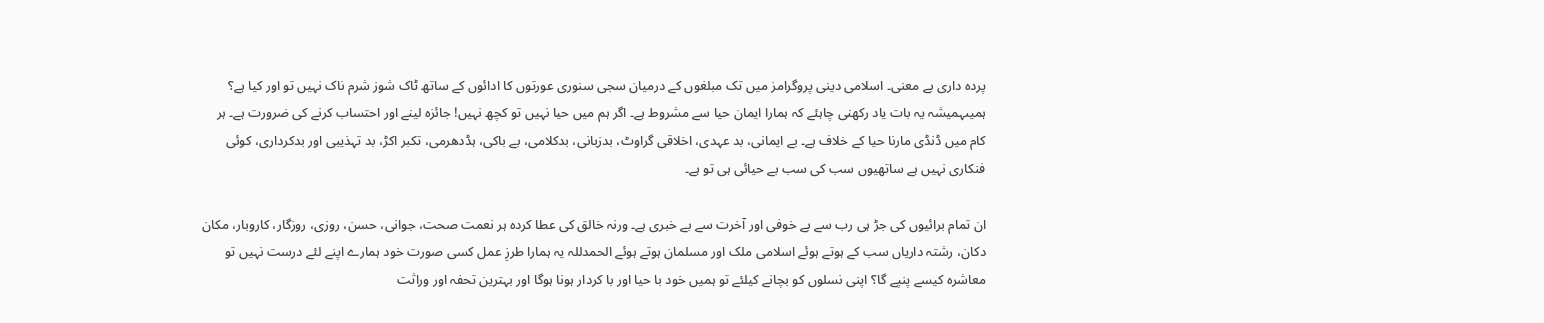پردہ داری بے معنی۔ اسلامی دینی پروگرامز میں تک مبلغوں کے درمیان سجی سنوری عورتوں کا ادائوں کے ساتھ ٹاک شوز شرم ناک نہیں تو اور کیا ہے؟ ہمیںہمیشہ یہ بات یاد رکھنی چاہئے کہ ہمارا ایمان حیا سے مشروط ہے۔ اگر ہم میں حیا نہیں تو کچھ نہیں! جائزہ لینے اور احتساب کرنے کی ضرورت ہے۔ ہر کام میں ڈنڈی مارنا حیا کے خلاف ہے۔ بے ایمانی، بد عہدی، اخلاقی گراوٹ، بدزبانی، بدکلامی، بے باکی، ہڈدھرمی، تکبر اکڑ، بد تہذیبی اور بدکرداری، کوئی فنکاری نہیں ہے ساتھیوں سب کی سب بے حیائی ہی تو ہے۔

ان تمام برائیوں کی جڑ ہی رب سے بے خوفی اور آخرت سے بے خبری ہے۔ ورنہ خالق کی عطا کردہ ہر نعمت صحت، جوانی، حسن، روزی، روزگار، کاروبار، مکان دکان، رشتہ داریاں سب کے ہوتے ہوئے اسلامی ملک اور مسلمان ہوتے ہوئے الحمدللہ یہ ہمارا طرزِ عمل کسی صورت خود ہمارے اپنے لئے درست نہیں تو معاشرہ کیسے پنپے گا؟ اپنی نسلوں کو بچانے کیلئے تو ہمیں خود با حیا اور با کردار ہونا ہوگا اور بہترین تحفہ اور وراثت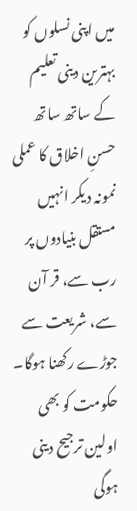میں اپنی نسلوں کو بہترین دینی تعلیم کے ساتھ ساتھ حسنِ اخلاق کا عملی نمونہ دیکر انہیں مستقل بنیادوں پر رب سے، قر آن سے، شریعت سے جوڑے رکھنا ہوگا۔ حکومت کو بھی اولین ترجیح دینی ہوگی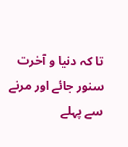تا کہ دنیا و آخرت سنور جائے اور مرنے سے پہلے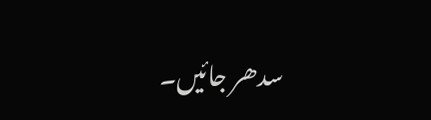سدھر جائیں۔